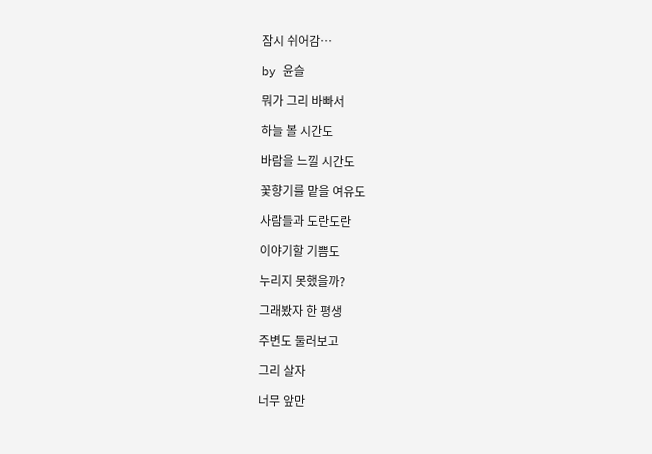잠시 쉬어감…

by 윤슬

뭐가 그리 바빠서

하늘 볼 시간도

바람을 느낄 시간도

꽃향기를 맡을 여유도

사람들과 도란도란

이야기할 기쁨도

누리지 못했을까?

그래봤자 한 평생

주변도 둘러보고

그리 살자

너무 앞만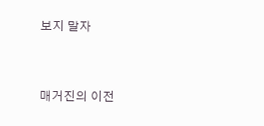보지 말자


매거진의 이전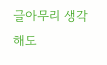글아무리 생각해도